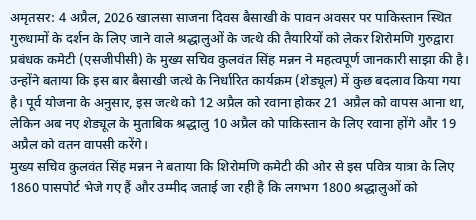अमृतसर: 4 अप्रैल, 2026 खालसा साजना दिवस बैसाखी के पावन अवसर पर पाकिस्तान स्थित गुरुधामों के दर्शन के लिए जाने वाले श्रद्धालुओं के जत्थे की तैयारियों को लेकर शिरोमणि गुरुद्वारा प्रबंधक कमेटी (एसजीपीसी) के मुख्य सचिव कुलवंत सिंह मन्नन ने महत्वपूर्ण जानकारी साझा की है। उन्होंने बताया कि इस बार बैसाखी जत्थे के निर्धारित कार्यक्रम (शेड्यूल) में कुछ बदलाव किया गया है। पूर्व योजना के अनुसार, इस जत्थे को 12 अप्रैल को रवाना होकर 21 अप्रैल को वापस आना था, लेकिन अब नए शेड्यूल के मुताबिक श्रद्धालु 10 अप्रैल को पाकिस्तान के लिए रवाना होंगे और 19 अप्रैल को वतन वापसी करेंगे।
मुख्य सचिव कुलवंत सिंह मन्नन ने बताया कि शिरोमणि कमेटी की ओर से इस पवित्र यात्रा के लिए 1860 पासपोर्ट भेजे गए हैं और उम्मीद जताई जा रही है कि लगभग 1800 श्रद्धालुओं को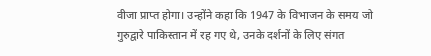वीजा प्राप्त होगा। उन्होंने कहा कि 1947 के विभाजन के समय जो गुरुद्वारे पाकिस्तान में रह गए थे, उनके दर्शनों के लिए संगत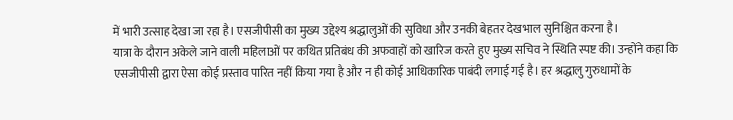में भारी उत्साह देखा जा रहा है। एसजीपीसी का मुख्य उद्देश्य श्रद्धालुओं की सुविधा और उनकी बेहतर देखभाल सुनिश्चित करना है।
यात्रा के दौरान अकेले जाने वाली महिलाओं पर कथित प्रतिबंध की अफवाहों को खारिज करते हुए मुख्य सचिव ने स्थिति स्पष्ट की। उन्होंने कहा कि एसजीपीसी द्वारा ऐसा कोई प्रस्ताव पारित नहीं किया गया है और न ही कोई आधिकारिक पाबंदी लगाई गई है। हर श्रद्धालु गुरुधामों के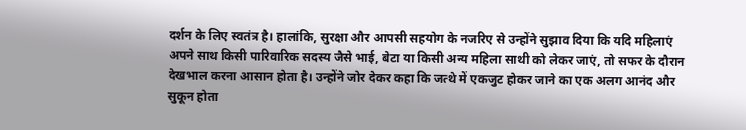दर्शन के लिए स्वतंत्र है। हालांकि, सुरक्षा और आपसी सहयोग के नजरिए से उन्होंने सुझाव दिया कि यदि महिलाएं अपने साथ किसी पारिवारिक सदस्य जैसे भाई, बेटा या किसी अन्य महिला साथी को लेकर जाएं, तो सफर के दौरान देखभाल करना आसान होता है। उन्होंने जोर देकर कहा कि जत्थे में एकजुट होकर जाने का एक अलग आनंद और सुकून होता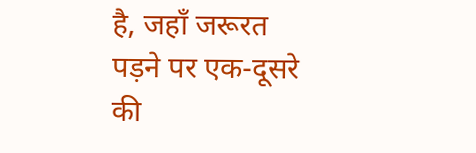है, जहाँ जरूरत पड़ने पर एक-दूसरे की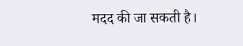मदद की जा सकती है।